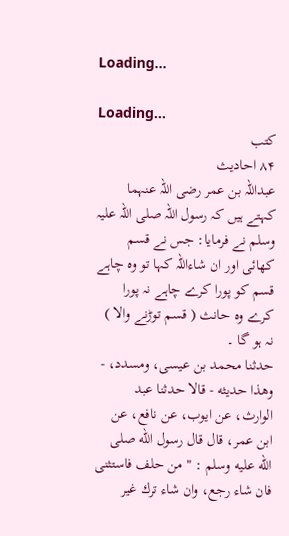Loading...

Loading...
کتب
۸۴ احادیث
عبداللہ بن عمر رضی اللہ عنہما کہتے ہیں کہ رسول اللہ صلی اللہ علیہ وسلم نے فرمایا: جس نے قسم کھائی اور ان شاءاللہ کہا تو وہ چاہے قسم کو پورا کرے چاہے نہ پورا کرے وہ حانث ( قسم توڑنے والا ) نہ ہو گا ۔
حدثنا محمد بن عيسى، ومسدد، - وهذا حديثه - قالا حدثنا عبد الوارث، عن ايوب، عن نافع، عن ابن عمر، قال قال رسول الله صلى الله عليه وسلم : " من حلف فاستثنى فان شاء رجع، وان شاء ترك غير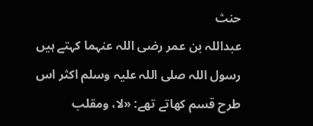حنث
عبداللہ بن عمر رضی اللہ عنہما کہتے ہیں رسول اللہ صلی اللہ علیہ وسلم اکثر اس طرح قسم کھاتے تھے: «لا، ومقلب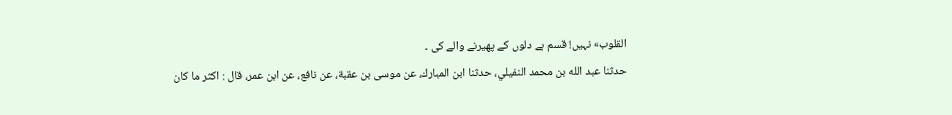القلوب» نہیں! قسم ہے دلوں کے پھیرنے والے کی ۔
حدثنا عبد الله بن محمد النفيلي، حدثنا ابن المبارك، عن موسى بن عقبة، عن نافع، عن ابن عمر، قال : اكثر ما كان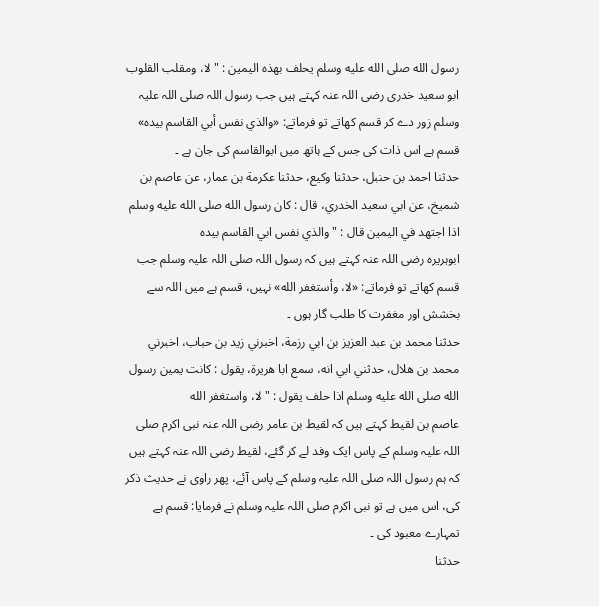رسول الله صلى الله عليه وسلم يحلف بهذه اليمين : " لا، ومقلب القلوب
ابو سعید خدری رضی اللہ عنہ کہتے ہیں جب رسول اللہ صلی اللہ علیہ وسلم زور دے کر قسم کھاتے تو فرماتے: «والذي نفس أبي القاسم بيده» قسم ہے اس ذات کی جس کے ہاتھ میں ابوالقاسم کی جان ہے ۔
حدثنا احمد بن حنبل، حدثنا وكيع، حدثنا عكرمة بن عمار، عن عاصم بن شميخ، عن ابي سعيد الخدري، قال : كان رسول الله صلى الله عليه وسلم اذا اجتهد في اليمين قال : " والذي نفس ابي القاسم بيده
ابوہریرہ رضی اللہ عنہ کہتے ہیں کہ رسول اللہ صلی اللہ علیہ وسلم جب قسم کھاتے تو فرماتے: «لا، وأستغفر الله» نہیں، قسم ہے میں اللہ سے بخشش اور مغفرت کا طلب گار ہوں ۔
حدثنا محمد بن عبد العزيز بن ابي رزمة، اخبرني زيد بن حباب، اخبرني محمد بن هلال، حدثني ابي انه، سمع ابا هريرة، يقول : كانت يمين رسول الله صلى الله عليه وسلم اذا حلف يقول : " لا، واستغفر الله
عاصم بن لقیط کہتے ہیں کہ لقیط بن عامر رضی اللہ عنہ نبی اکرم صلی اللہ علیہ وسلم کے پاس ایک وفد لے کر گئے، لقیط رضی اللہ عنہ کہتے ہیں کہ ہم رسول اللہ صلی اللہ علیہ وسلم کے پاس آئے، پھر راوی نے حدیث ذکر کی، اس میں ہے تو نبی اکرم صلی اللہ علیہ وسلم نے فرمایا: قسم ہے تمہارے معبود کی ۔
حدثنا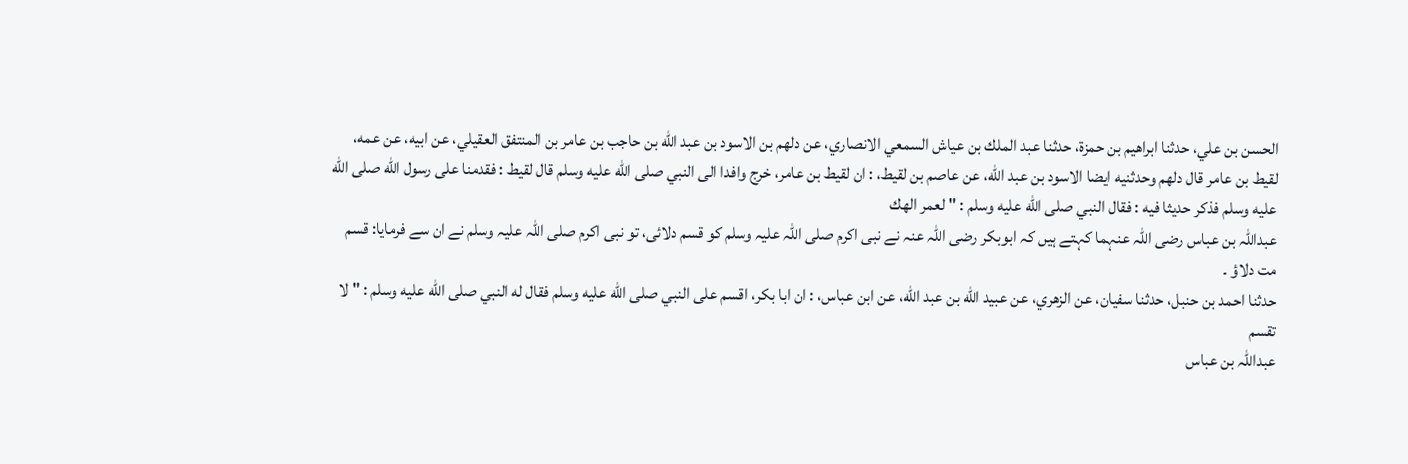الحسن بن علي، حدثنا ابراهيم بن حمزة، حدثنا عبد الملك بن عياش السمعي الانصاري، عن دلهم بن الاسود بن عبد الله بن حاجب بن عامر بن المنتفق العقيلي، عن ابيه، عن عمه، لقيط بن عامر قال دلهم وحدثنيه ايضا الاسود بن عبد الله، عن عاصم بن لقيط، : ان لقيط بن عامر، خرج وافدا الى النبي صلى الله عليه وسلم قال لقيط : فقدمنا على رسول الله صلى الله عليه وسلم فذكر حديثا فيه : فقال النبي صلى الله عليه وسلم : " لعمر الهك
عبداللہ بن عباس رضی اللہ عنہما کہتے ہیں کہ ابوبکر رضی اللہ عنہ نے نبی اکرم صلی اللہ علیہ وسلم کو قسم دلائی، تو نبی اکرم صلی اللہ علیہ وسلم نے ان سے فرمایا: قسم مت دلاؤ ۔
حدثنا احمد بن حنبل، حدثنا سفيان، عن الزهري، عن عبيد الله بن عبد الله، عن ابن عباس، : ان ابا بكر، اقسم على النبي صلى الله عليه وسلم فقال له النبي صلى الله عليه وسلم : " لا تقسم
عبداللہ بن عباس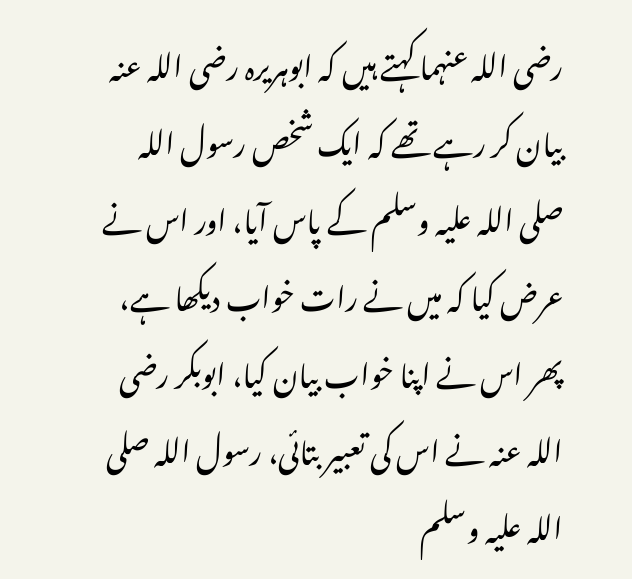رضی اللہ عنہما کہتے ہیں کہ ابوہریرہ رضی اللہ عنہ بیان کر رہے تھے کہ ایک شخص رسول اللہ صلی اللہ علیہ وسلم کے پاس آیا، اور اس نے عرض کیا کہ میں نے رات خواب دیکھا ہے، پھر اس نے اپنا خواب بیان کیا، ابوبکر رضی اللہ عنہ نے اس کی تعبیر بتائی، رسول اللہ صلی اللہ علیہ وسلم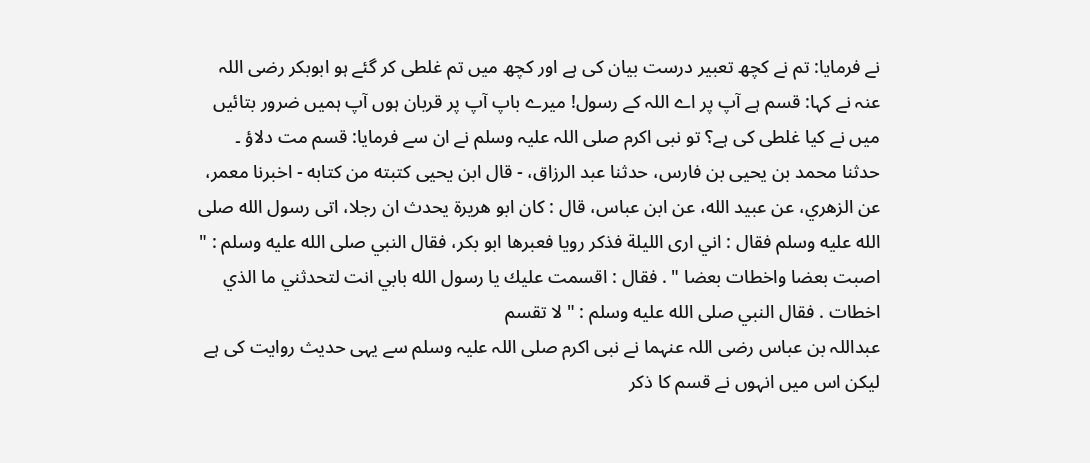نے فرمایا: تم نے کچھ تعبیر درست بیان کی ہے اور کچھ میں تم غلطی کر گئے ہو ابوبکر رضی اللہ عنہ نے کہا: قسم ہے آپ پر اے اللہ کے رسول! میرے باپ آپ پر قربان ہوں آپ ہمیں ضرور بتائیں میں نے کیا غلطی کی ہے؟ تو نبی اکرم صلی اللہ علیہ وسلم نے ان سے فرمایا: قسم مت دلاؤ ۔
حدثنا محمد بن يحيى بن فارس، حدثنا عبد الرزاق، - قال ابن يحيى كتبته من كتابه - اخبرنا معمر، عن الزهري، عن عبيد الله، عن ابن عباس، قال : كان ابو هريرة يحدث ان رجلا، اتى رسول الله صلى الله عليه وسلم فقال : اني ارى الليلة فذكر رويا فعبرها ابو بكر، فقال النبي صلى الله عليه وسلم : " اصبت بعضا واخطات بعضا " . فقال : اقسمت عليك يا رسول الله بابي انت لتحدثني ما الذي اخطات . فقال النبي صلى الله عليه وسلم : " لا تقسم
عبداللہ بن عباس رضی اللہ عنہما نے نبی اکرم صلی اللہ علیہ وسلم سے یہی حدیث روایت کی ہے لیکن اس میں انہوں نے قسم کا ذکر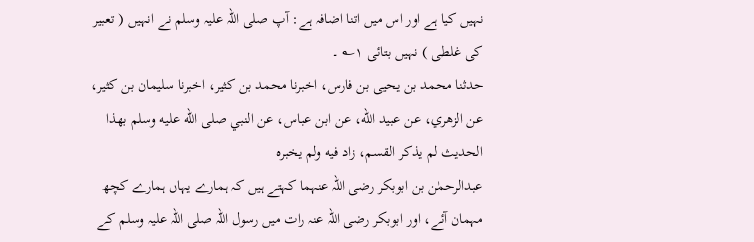نہیں کیا ہے اور اس میں اتنا اضافہ ہے: آپ صلی اللہ علیہ وسلم نے انہیں ( تعبیر کی غلطی ) نہیں بتائی ۱؎ ۔
حدثنا محمد بن يحيى بن فارس، اخبرنا محمد بن كثير، اخبرنا سليمان بن كثير، عن الزهري، عن عبيد الله، عن ابن عباس، عن النبي صلى الله عليه وسلم بهذا الحديث لم يذكر القسم، زاد فيه ولم يخبره
عبدالرحمٰن بن ابوبکر رضی اللہ عنہما کہتے ہیں کہ ہمارے یہاں ہمارے کچھ مہمان آئے، اور ابوبکر رضی اللہ عنہ رات میں رسول اللہ صلی اللہ علیہ وسلم کے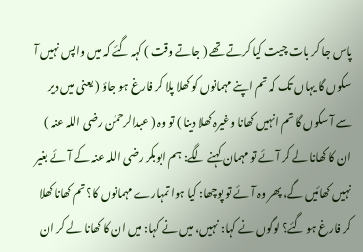پاس جا کر بات چیت کیا کرتے تھے ( جاتے وقت ) کہہ گئے کہ میں واپس نہیں آ سکوں گا یہاں تک کہ تم اپنے مہمانوں کو کھلا پلا کر فارغ ہو جاؤ ( یعنی میں دیر سے آ سکوں گا تم انہیں کھانا وغیرہ کھلا دینا ) تو وہ ( عبدالرحمٰن رضی اللہ عنہ ) ان کا کھانا لے کر آئے تو مہمان کہنے لگے: ہم ابوبکر رضی اللہ عنہ کے آئے بغیر نہیں کھائیں گے، پھر وہ آئے تو پوچھا: کیا ہوا تمہارے مہمانوں کا؟ تم کھانا کھلا کر فارغ ہو گئے؟ لوگوں نے کہا: نہیں، میں نے کہا: میں ان کا کھانا لے کر ان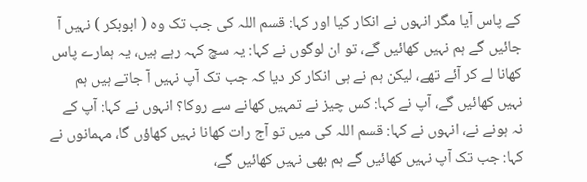کے پاس آیا مگر انہوں نے انکار کیا اور کہا: قسم اللہ کی جب تک وہ ( ابوبکر ) نہیں آ جائیں گے ہم نہیں کھائیں گے، تو ان لوگوں نے کہا: یہ سچ کہہ رہے ہیں، یہ ہمارے پاس کھانا لے کر آئے تھے، لیکن ہم نے ہی انکار کر دیا کہ جب تک آپ نہیں آ جاتے ہیں ہم نہیں کھائیں گے، آپ نے کہا: کس چیز نے تمہیں کھانے سے روکا؟ انہوں نے کہا: آپ کے نہ ہونے نے، انہوں نے کہا: قسم اللہ کی میں تو آج رات کھانا نہیں کھاؤں گا، مہمانوں نے کہا: جب تک آپ نہیں کھائیں گے ہم بھی نہیں کھائیں گے،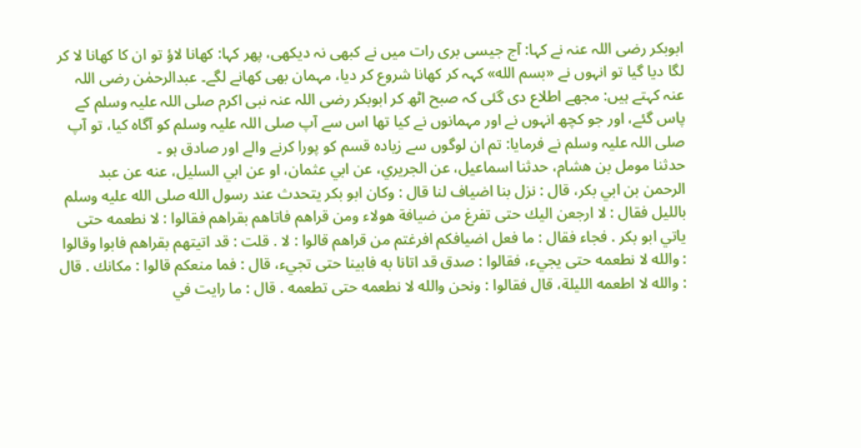ابوبکر رضی اللہ عنہ نے کہا: آج جیسی بری رات میں نے کبھی نہ دیکھی، پھر کہا: کھانا لاؤ تو ان کا کھانا لا کر لگا دیا گیا تو انہوں نے «بسم الله» کہہ کر کھانا شروع کر دیا، مہمان بھی کھانے لگے۔ عبدالرحمٰن رضی اللہ عنہ کہتے ہیں: مجھے اطلاع دی گئی کہ صبح اٹھ کر ابوبکر رضی اللہ عنہ نبی اکرم صلی اللہ علیہ وسلم کے پاس گئے، اور جو کچھ انہوں نے اور مہمانوں نے کیا تھا اس سے آپ صلی اللہ علیہ وسلم کو آگاہ کیا، تو آپ صلی اللہ علیہ وسلم نے فرمایا: تم ان لوگوں سے زیادہ قسم کو پورا کرنے والے اور صادق ہو ۔
حدثنا مومل بن هشام، حدثنا اسماعيل، عن الجريري، عن ابي عثمان، او عن ابي السليل، عنه عن عبد الرحمن بن ابي بكر، قال : نزل بنا اضياف لنا قال : وكان ابو بكر يتحدث عند رسول الله صلى الله عليه وسلم بالليل فقال : لا ارجعن اليك حتى تفرغ من ضيافة هولاء ومن قراهم فاتاهم بقراهم فقالوا : لا نطعمه حتى ياتي ابو بكر . فجاء فقال : ما فعل اضيافكم افرغتم من قراهم قالوا : لا . قلت : قد اتيتهم بقراهم فابوا وقالوا : والله لا نطعمه حتى يجيء، فقالوا : صدق قد اتانا به فابينا حتى تجيء، قال : فما منعكم قالوا : مكانك . قال : والله لا اطعمه الليلة، قال فقالوا : ونحن والله لا نطعمه حتى تطعمه . قال : ما رايت في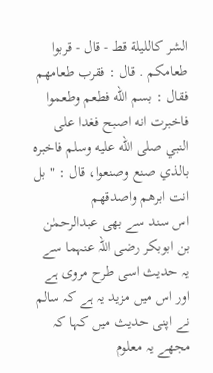الشر كالليلة قط - قال - قربوا طعامكم . قال : فقرب طعامهم فقال : بسم الله فطعم وطعموا فاخبرت انه اصبح فغدا على النبي صلى الله عليه وسلم فاخبره بالذي صنع وصنعوا، قال : " بل انت ابرهم واصدقهم
اس سند سے بھی عبدالرحمٰن بن ابوبکر رضی اللہ عنہما سے یہ حدیث اسی طرح مروی ہے اور اس میں مزید یہ ہے کہ سالم نے اپنی حدیث میں کہا کہ مجھے یہ معلوم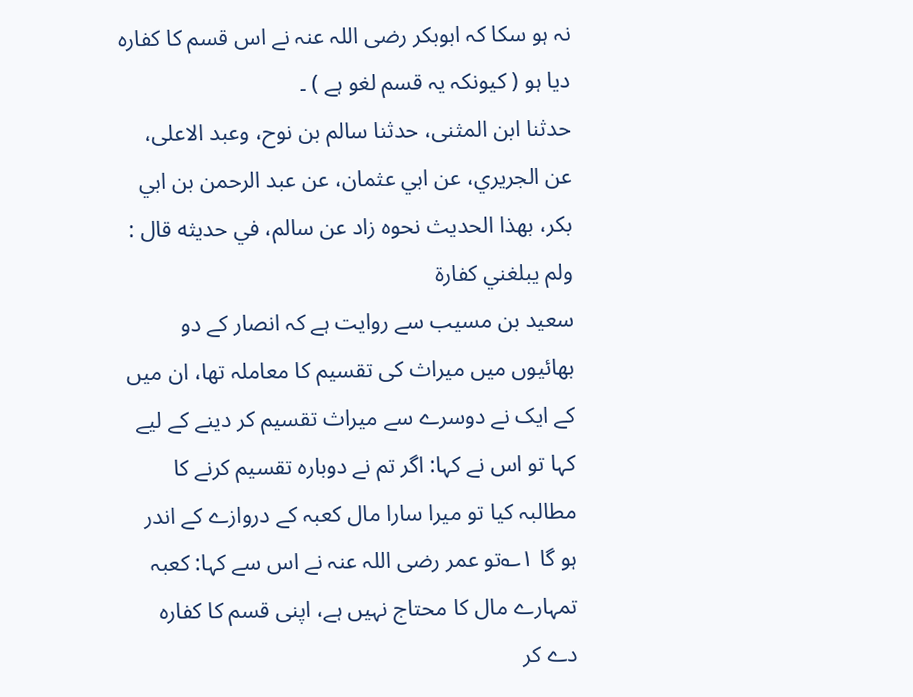نہ ہو سکا کہ ابوبکر رضی اللہ عنہ نے اس قسم کا کفارہ دیا ہو ( کیونکہ یہ قسم لغو ہے ) ۔
حدثنا ابن المثنى، حدثنا سالم بن نوح، وعبد الاعلى، عن الجريري، عن ابي عثمان، عن عبد الرحمن بن ابي بكر، بهذا الحديث نحوه زاد عن سالم، في حديثه قال : ولم يبلغني كفارة
سعید بن مسیب سے روایت ہے کہ انصار کے دو بھائیوں میں میراث کی تقسیم کا معاملہ تھا، ان میں کے ایک نے دوسرے سے میراث تقسیم کر دینے کے لیے کہا تو اس نے کہا: اگر تم نے دوبارہ تقسیم کرنے کا مطالبہ کیا تو میرا سارا مال کعبہ کے دروازے کے اندر ہو گا ۱؎تو عمر رضی اللہ عنہ نے اس سے کہا: کعبہ تمہارے مال کا محتاج نہیں ہے، اپنی قسم کا کفارہ دے کر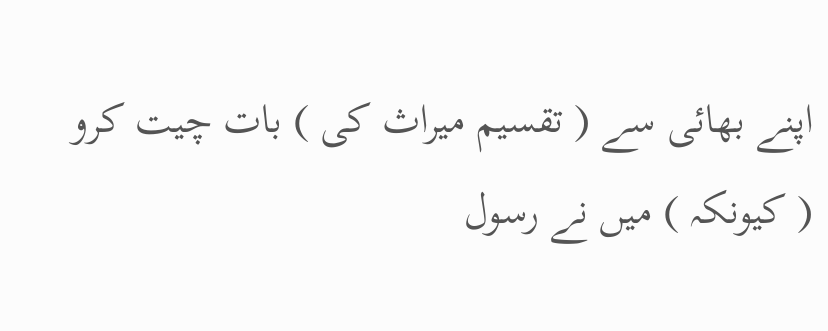اپنے بھائی سے ( تقسیم میراث کی ) بات چیت کرو ( کیونکہ ) میں نے رسول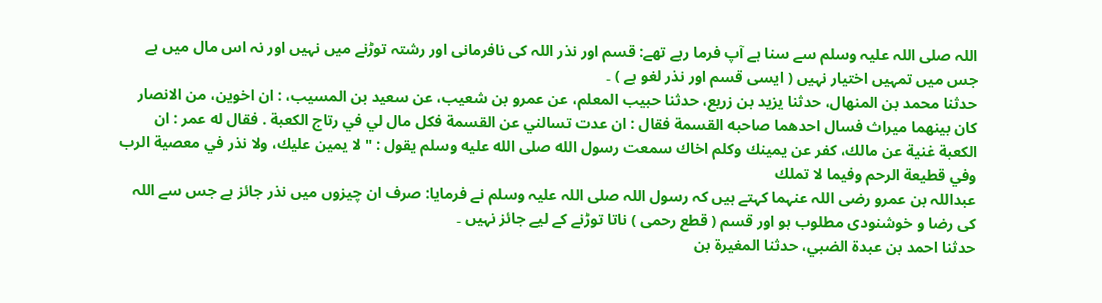اللہ صلی اللہ علیہ وسلم سے سنا ہے آپ فرما رہے تھے: قسم اور نذر اللہ کی نافرمانی اور رشتہ توڑنے میں نہیں اور نہ اس مال میں ہے جس میں تمہیں اختیار نہیں ( ایسی قسم اور نذر لغو ہے ) ۔
حدثنا محمد بن المنهال، حدثنا يزيد بن زريع، حدثنا حبيب المعلم، عن عمرو بن شعيب، عن سعيد بن المسيب، : ان اخوين، من الانصار كان بينهما ميراث فسال احدهما صاحبه القسمة فقال : ان عدت تسالني عن القسمة فكل مال لي في رتاج الكعبة . فقال له عمر : ان الكعبة غنية عن مالك، كفر عن يمينك وكلم اخاك سمعت رسول الله صلى الله عليه وسلم يقول : " لا يمين عليك، ولا نذر في معصية الرب وفي قطيعة الرحم وفيما لا تملك
عبداللہ بن عمرو رضی اللہ عنہما کہتے ہیں کہ رسول اللہ صلی اللہ علیہ وسلم نے فرمایا: صرف ان چیزوں میں نذر جائز ہے جس سے اللہ کی رضا و خوشنودی مطلوب ہو اور قسم ( قطع رحمی ) ناتا توڑنے کے لیے جائز نہیں ۔
حدثنا احمد بن عبدة الضبي، حدثنا المغيرة بن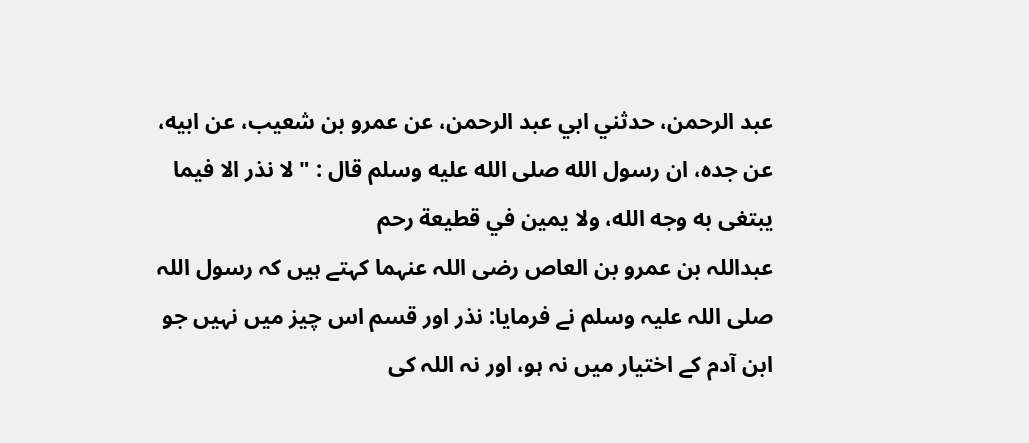عبد الرحمن، حدثني ابي عبد الرحمن، عن عمرو بن شعيب، عن ابيه، عن جده، ان رسول الله صلى الله عليه وسلم قال : " لا نذر الا فيما يبتغى به وجه الله، ولا يمين في قطيعة رحم
عبداللہ بن عمرو بن العاص رضی اللہ عنہما کہتے ہیں کہ رسول اللہ صلی اللہ علیہ وسلم نے فرمایا: نذر اور قسم اس چیز میں نہیں جو ابن آدم کے اختیار میں نہ ہو، اور نہ اللہ کی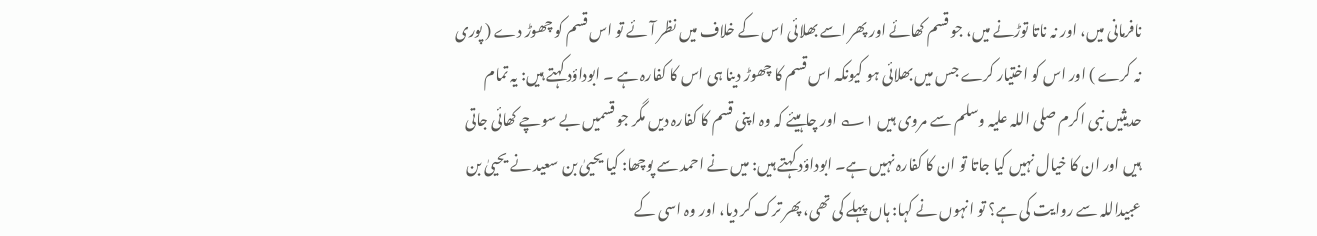نافرمانی میں، اور نہ ناتا توڑنے میں، جو قسم کھائے اور پھر اسے بھلائی اس کے خلاف میں نظر آئے تو اس قسم کو چھوڑ دے ( پوری نہ کرے ) اور اس کو اختیار کرے جس میں بھلائی ہو کیونکہ اس قسم کا چھوڑ دینا ہی اس کا کفارہ ہے ۔ ابوداؤد کہتے ہیں: یہ تمام حدیثیں نبی اکرم صلی اللہ علیہ وسلم سے مروی ہیں ۱؎ اور چاہیئے کہ وہ اپنی قسم کا کفارہ دیں مگر جو قسمیں بے سوچے کھائی جاتی ہیں اور ان کا خیال نہیں کیا جاتا تو ان کا کفارہ نہیں ہے۔ ابوداؤد کہتے ہیں: میں نے احمد سے پوچھا: کیا یحییٰ بن سعید نے یحییٰ بن عبیداللہ سے روایت کی ہے؟ تو انہوں نے کہا: ہاں پہلے کی تھی، پھر ترک کر دیا، اور وہ اسی کے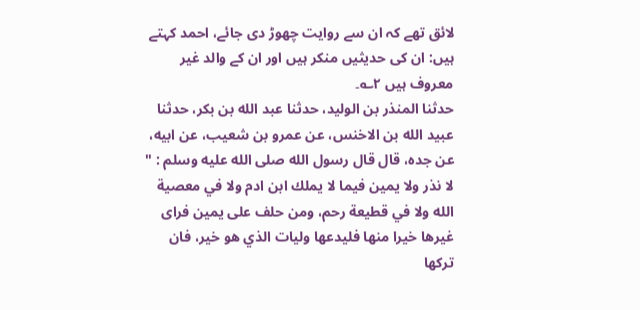لائق تھے کہ ان سے روایت چھوڑ دی جائے، احمد کہتے ہیں: ان کی حدیثیں منکر ہیں اور ان کے والد غیر معروف ہیں ۲؎۔
حدثنا المنذر بن الوليد، حدثنا عبد الله بن بكر، حدثنا عبيد الله بن الاخنس، عن عمرو بن شعيب، عن ابيه، عن جده، قال قال رسول الله صلى الله عليه وسلم : " لا نذر ولا يمين فيما لا يملك ابن ادم ولا في معصية الله ولا في قطيعة رحم، ومن حلف على يمين فراى غيرها خيرا منها فليدعها وليات الذي هو خير، فان تركها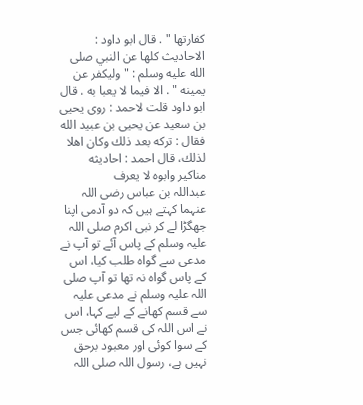كفارتها " . قال ابو داود : الاحاديث كلها عن النبي صلى الله عليه وسلم : " وليكفر عن يمينه " . الا فيما لا يعبا به . قال ابو داود قلت لاحمد : روى يحيى بن سعيد عن يحيى بن عبيد الله فقال : تركه بعد ذلك وكان اهلا لذلك، قال احمد : احاديثه مناكير وابوه لا يعرف
عبداللہ بن عباس رضی اللہ عنہما کہتے ہیں کہ دو آدمی اپنا جھگڑا لے کر نبی اکرم صلی اللہ علیہ وسلم کے پاس آئے تو آپ نے مدعی سے گواہ طلب کیا، اس کے پاس گواہ نہ تھا تو آپ صلی اللہ علیہ وسلم نے مدعی علیہ سے قسم کھانے کے لیے کہا، اس نے اس اللہ کی قسم کھائی جس کے سوا کوئی اور معبود برحق نہیں ہے، رسول اللہ صلی اللہ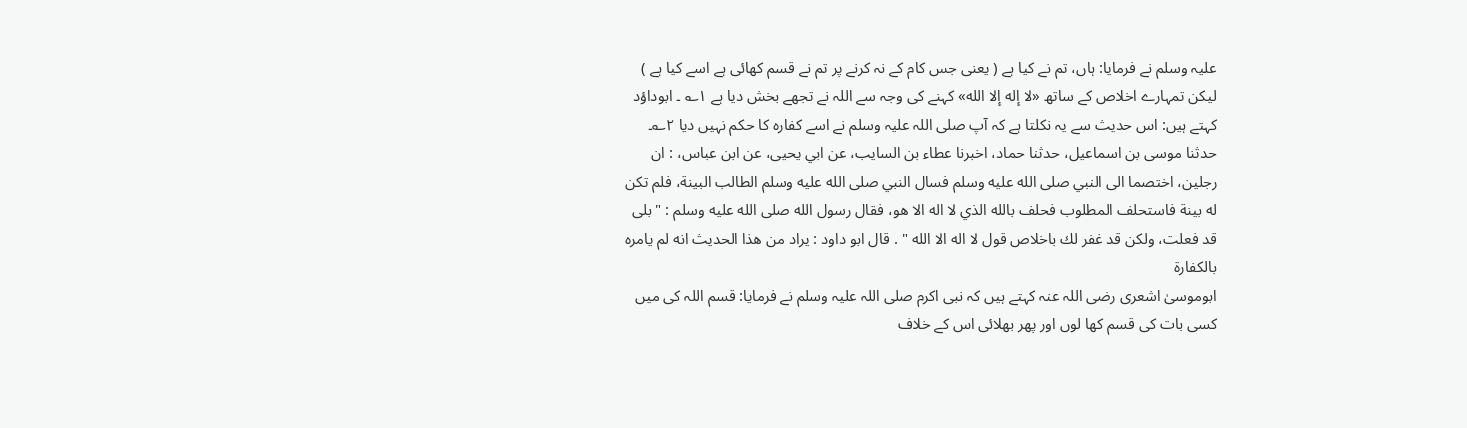علیہ وسلم نے فرمایا: ہاں، تم نے کیا ہے ( یعنی جس کام کے نہ کرنے پر تم نے قسم کھائی ہے اسے کیا ہے ) لیکن تمہارے اخلاص کے ساتھ «لا إله إلا الله» کہنے کی وجہ سے اللہ نے تجھے بخش دیا ہے ۱؎ ۔ ابوداؤد کہتے ہیں: اس حدیث سے یہ نکلتا ہے کہ آپ صلی اللہ علیہ وسلم نے اسے کفارہ کا حکم نہیں دیا ۲؎۔
حدثنا موسى بن اسماعيل، حدثنا حماد، اخبرنا عطاء بن السايب، عن ابي يحيى، عن ابن عباس، : ان رجلين، اختصما الى النبي صلى الله عليه وسلم فسال النبي صلى الله عليه وسلم الطالب البينة، فلم تكن له بينة فاستحلف المطلوب فحلف بالله الذي لا اله الا هو، فقال رسول الله صلى الله عليه وسلم : " بلى قد فعلت، ولكن قد غفر لك باخلاص قول لا اله الا الله " . قال ابو داود : يراد من هذا الحديث انه لم يامره بالكفارة
ابوموسیٰ اشعری رضی اللہ عنہ کہتے ہیں کہ نبی اکرم صلی اللہ علیہ وسلم نے فرمایا: قسم اللہ کی میں کسی بات کی قسم کھا لوں اور پھر بھلائی اس کے خلاف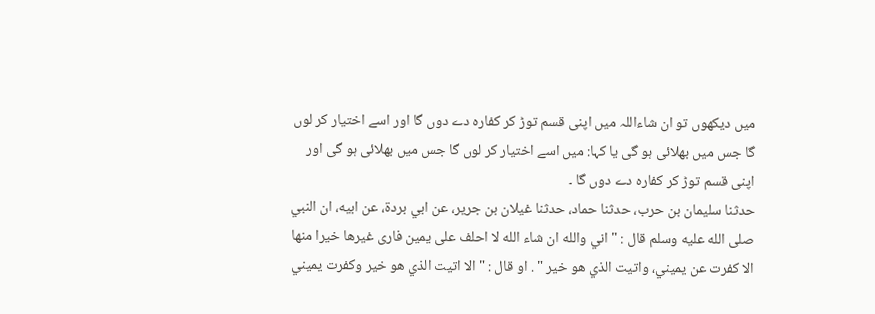میں دیکھوں تو ان شاءاللہ میں اپنی قسم توڑ کر کفارہ دے دوں گا اور اسے اختیار کر لوں گا جس میں بھلائی ہو گی یا کہا: میں اسے اختیار کر لوں گا جس میں بھلائی ہو گی اور اپنی قسم توڑ کر کفارہ دے دوں گا ۔
حدثنا سليمان بن حرب، حدثنا حماد، حدثنا غيلان بن جرير، عن ابي بردة، عن ابيه، ان النبي صلى الله عليه وسلم قال : " اني والله ان شاء الله لا احلف على يمين فارى غيرها خيرا منها الا كفرت عن يميني، واتيت الذي هو خير " . او قال : " الا اتيت الذي هو خير وكفرت يميني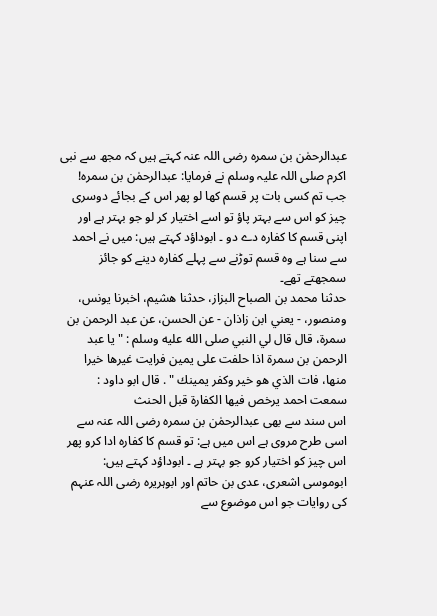عبدالرحمٰن بن سمرہ رضی اللہ عنہ کہتے ہیں کہ مجھ سے نبی اکرم صلی اللہ علیہ وسلم نے فرمایا: عبدالرحمٰن بن سمرہ! جب تم کسی بات پر قسم کھا لو پھر اس کے بجائے دوسری چیز کو اس سے بہتر پاؤ تو اسے اختیار کر لو جو بہتر ہے اور اپنی قسم کا کفارہ دے دو ۔ ابوداؤد کہتے ہیں: میں نے احمد سے سنا ہے وہ قسم توڑنے سے پہلے کفارہ دینے کو جائز سمجھتے تھے۔
حدثنا محمد بن الصباح البزاز، حدثنا هشيم، اخبرنا يونس، ومنصور، - يعني ابن زاذان - عن الحسن، عن عبد الرحمن بن سمرة، قال قال لي النبي صلى الله عليه وسلم : " يا عبد الرحمن بن سمرة اذا حلفت على يمين فرايت غيرها خيرا منها، فات الذي هو خير وكفر يمينك " . قال ابو داود : سمعت احمد يرخص فيها الكفارة قبل الحنث
اس سند سے بھی عبدالرحمٰن بن سمرہ رضی اللہ عنہ سے اسی طرح مروی ہے اس میں ہے: تو قسم کا کفارہ ادا کرو پھر اس چیز کو اختیار کرو جو بہتر ہے ۔ ابوداؤد کہتے ہیں: ابوموسی اشعری، عدی بن حاتم اور ابوہریرہ رضی اللہ عنہم کی روایات جو اس موضوع سے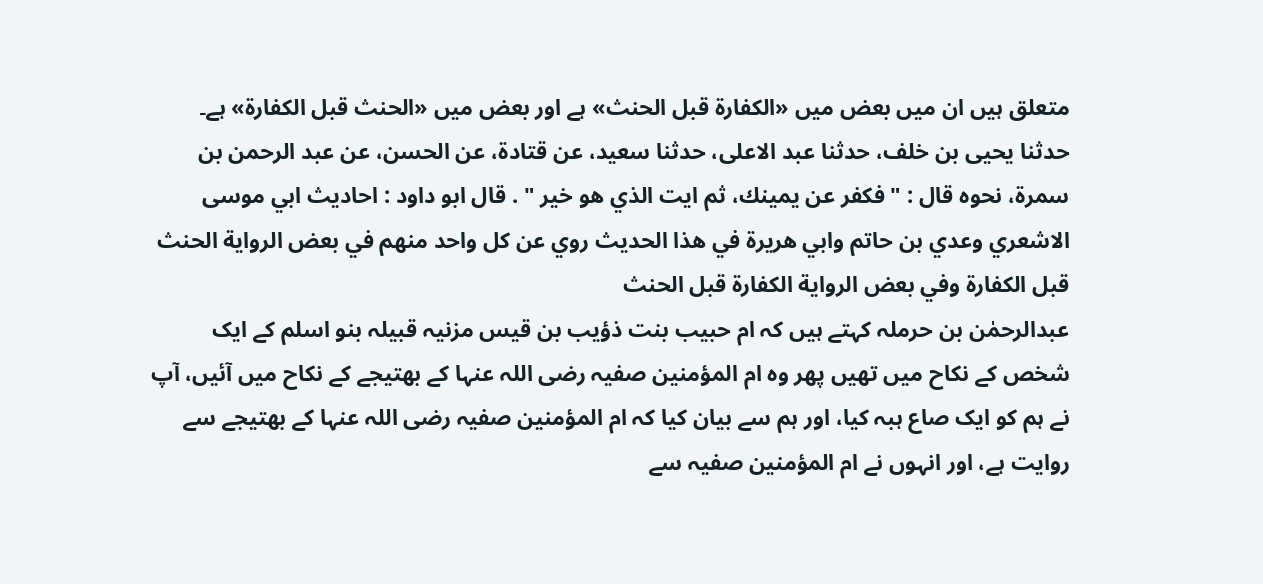متعلق ہیں ان میں بعض میں «الكفارة قبل الحنث» ہے اور بعض میں «الحنث قبل الكفارة» ہے۔
حدثنا يحيى بن خلف، حدثنا عبد الاعلى، حدثنا سعيد، عن قتادة، عن الحسن، عن عبد الرحمن بن سمرة، نحوه قال : " فكفر عن يمينك، ثم ايت الذي هو خير " . قال ابو داود : احاديث ابي موسى الاشعري وعدي بن حاتم وابي هريرة في هذا الحديث روي عن كل واحد منهم في بعض الرواية الحنث قبل الكفارة وفي بعض الرواية الكفارة قبل الحنث
عبدالرحمٰن بن حرملہ کہتے ہیں کہ ام حبیب بنت ذؤیب بن قیس مزنیہ قبیلہ بنو اسلم کے ایک شخص کے نکاح میں تھیں پھر وہ ام المؤمنین صفیہ رضی اللہ عنہا کے بھتیجے کے نکاح میں آئیں، آپ نے ہم کو ایک صاع ہبہ کیا، اور ہم سے بیان کیا کہ ام المؤمنین صفیہ رضی اللہ عنہا کے بھتیجے سے روایت ہے، اور انہوں نے ام المؤمنین صفیہ سے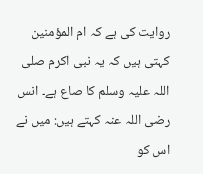روایت کی ہے کہ ام المؤمنین کہتی ہیں کہ یہ نبی اکرم صلی اللہ علیہ وسلم کا صاع ہے۔ انس رضی اللہ عنہ کہتے ہیں: میں نے اس کو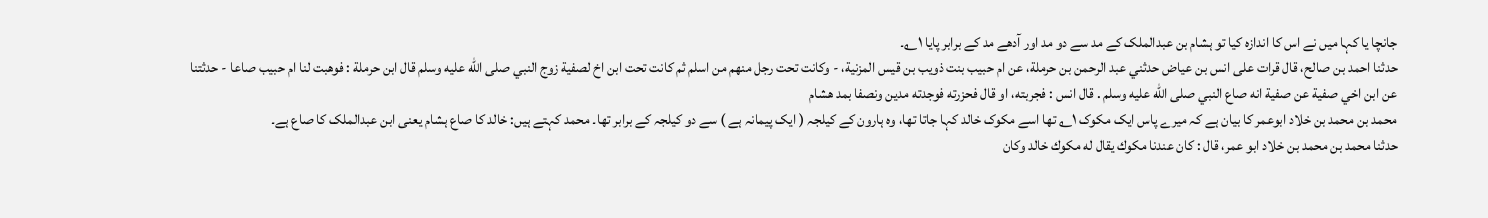جانچا یا کہا میں نے اس کا اندازہ کیا تو ہشام بن عبدالملک کے مد سے دو مد اور آدھے مد کے برابر پایا ۱؎۔
حدثنا احمد بن صالح، قال قرات على انس بن عياض حدثني عبد الرحمن بن حرملة، عن ام حبيب بنت ذويب بن قيس المزنية، - وكانت تحت رجل منهم من اسلم ثم كانت تحت ابن اخ لصفية زوج النبي صلى الله عليه وسلم قال ابن حرملة : فوهبت لنا ام حبيب صاعا - حدثتنا عن ابن اخي صفية عن صفية انه صاع النبي صلى الله عليه وسلم . قال انس : فجربته، او قال فحزرته فوجدته مدين ونصفا بمد هشام
محمد بن محمد بن خلاد ابوعمر کا بیان ہے کہ میرے پاس ایک مکوک ۱؎ تھا اسے مکوک خالد کہا جاتا تھا، وہ ہارون کے کیلجہ ( ایک پیمانہ ہے ) سے دو کیلجہ کے برابر تھا۔ محمد کہتے ہیں: خالد کا صاع ہشام یعنی ابن عبدالملک کا صاع ہے۔
حدثنا محمد بن محمد بن خلاد ابو عمر، قال : كان عندنا مكوك يقال له مكوك خالد وكان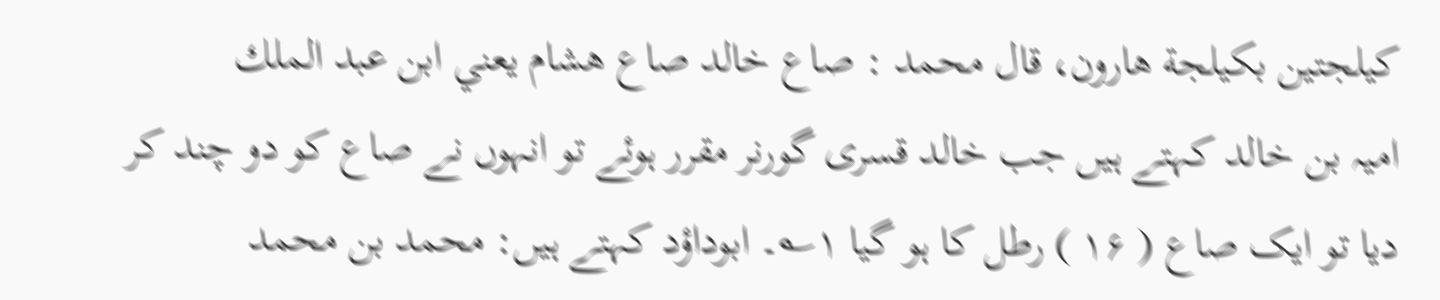كيلجتين بكيلجة هارون، قال محمد : صاع خالد صاع هشام يعني ابن عبد الملك
امیہ بن خالد کہتے ہیں جب خالد قسری گورنر مقرر ہوئے تو انہوں نے صاع کو دو چند کر دیا تو ایک صاع ( ۱۶ ) رطل کا ہو گیا ۱؎۔ ابوداؤد کہتے ہیں: محمد بن محمد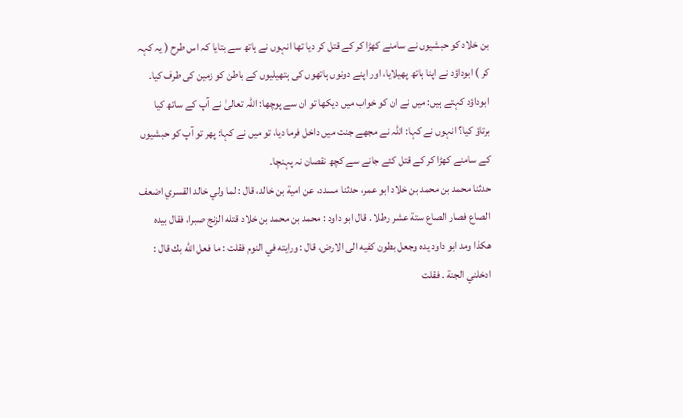بن خلاد کو حبشیوں نے سامنے کھڑا کر کے قتل کر دیا تھا انہوں نے ہاتھ سے بتایا کہ اس طرح ( یہ کہہ کر ) ابوداؤد نے اپنا ہاتھ پھیلایا، اور اپنے دونوں ہاتھوں کی ہتھیلیوں کے باطن کو زمین کی طرف کیا۔ ابوداؤد کہتے ہیں: میں نے ان کو خواب میں دیکھا تو ان سے پوچھا: اللہ تعالیٰ نے آپ کے ساتھ کیا برتاؤ کیا؟ انہوں نے کہا: اللہ نے مجھے جنت میں داخل فرما دیا، تو میں نے کہا: پھر تو آپ کو حبشیوں کے سامنے کھڑا کر کے قتل کئے جانے سے کچھ نقصان نہ پہنچا۔
حدثنا محمد بن محمد بن خلاد ابو عمر، حدثنا مسدد، عن امية بن خالد، قال : لما ولي خالد القسري اضعف الصاع فصار الصاع ستة عشر رطلا . قال ابو داود : محمد بن محمد بن خلاد قتله الزنج صبرا، فقال بيده هكذا ومد ابو داود يده وجعل بطون كفيه الى الارض، قال : ورايته في النوم فقلت : ما فعل الله بك قال : ادخلني الجنة . فقلت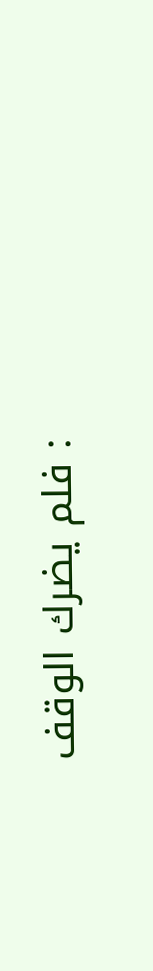: فلم يضرك الوقف